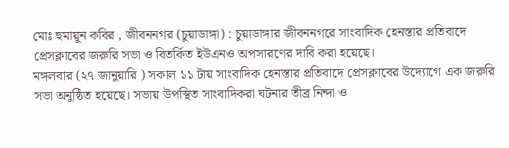মোঃ হুমায়ুন কবির , জীবননগর (চুয়াডাঙ্গা) : চুয়াডাঙ্গার জীবননগরে সাংবাদিক হেনস্তার প্রতিবাদে প্রেসক্লাবের জরুরি সভা ও বিতর্কিত ইউএনও অপসারণের দাবি করা হয়েছে।
মঙ্গলবার (২৭ জানুয়ারি ) সকাল ১১ টায় সাংবাদিক হেনস্তার প্রতিবাদে প্রেসক্লাবের উদ্যোগে এক জরুরি সভা অনুষ্ঠিত হয়েছে। সভায় উপস্থিত সাংবাদিকরা ঘটনার তীব্র নিন্দা ও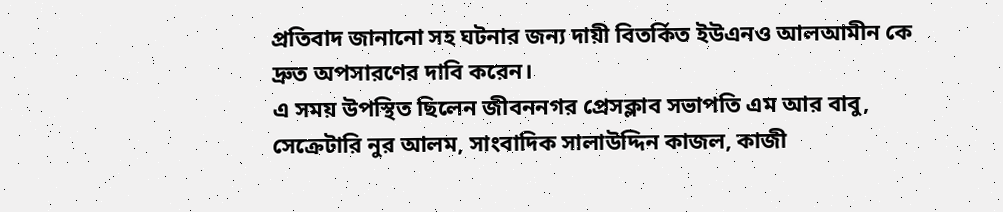প্রতিবাদ জানানো সহ ঘটনার জন্য দায়ী বিতর্কিত ইউএনও আলআমীন কে দ্রুত অপসারণের দাবি করেন।
এ সময় উপস্থিত ছিলেন জীবননগর প্রেসক্লাব সভাপতি এম আর বাবু, সেক্রেটারি নুর আলম, সাংবাদিক সালাউদ্দিন কাজল, কাজী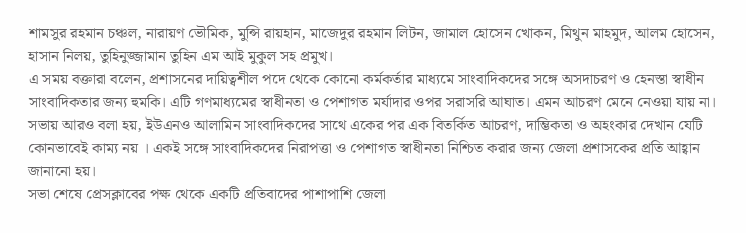শামসুর রহমান চঞ্চল, নারায়ণ ভৌমিক, মুন্সি রায়হান, মাজেদুর রহমান লিটন, জামাল হোসেন খোকন, মিথুন মাহমুদ, আলম হোসেন, হাসান নিলয়, তুহিনুজ্জামান তুহিন এম আই মুকুল সহ প্রমুখ।
এ সময় বক্তারা বলেন, প্রশাসনের দায়িত্বশীল পদে থেকে কোনো কর্মকর্তার মাধ্যমে সাংবাদিকদের সঙ্গে অসদাচরণ ও হেনস্তা স্বাধীন সাংবাদিকতার জন্য হুমকি। এটি গণমাধ্যমের স্বাধীনতা ও পেশাগত মর্যাদার ওপর সরাসরি আঘাত। এমন আচরণ মেনে নেওয়া যায় না।
সভায় আরও বলা হয়, ইউএনও আলামিন সাংবাদিকদের সাথে একের পর এক বিতর্কিত আচরণ, দাম্ভিকতা ও অহংকার দেখান যেটি কোনভাবেই কাম্য নয় । একই সঙ্গে সাংবাদিকদের নিরাপত্তা ও পেশাগত স্বাধীনতা নিশ্চিত করার জন্য জেলা প্রশাসকের প্রতি আহ্বান জানানো হয়।
সভা শেষে প্রেসক্লাবের পক্ষ থেকে একটি প্রতিবাদের পাশাপাশি জেলা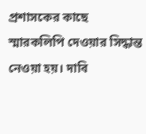প্রশাসকের কাছে স্মারকলিপি দেওয়ার সিদ্ধান্ত নেওয়া হয়। দাবি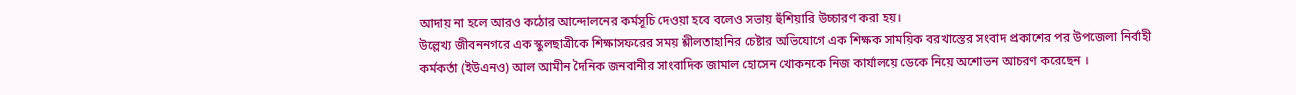আদায় না হলে আরও কঠোর আন্দোলনের কর্মসূচি দেওয়া হবে বলেও সভায় হুঁশিয়ারি উচ্চারণ করা হয়।
উল্লেখ্য জীবননগরে এক স্কুলছাত্রীকে শিক্ষাসফরের সময় শ্লীলতাহানির চেষ্টার অভিযোগে এক শিক্ষক সাময়িক বরখাস্তের সংবাদ প্রকাশের পর উপজেলা নির্বাহী কর্মকর্তা (ইউএনও) আল আমীন দৈনিক জনবানীর সাংবাদিক জামাল হোসেন খোকনকে নিজ কার্যালয়ে ডেকে নিয়ে অশোভন আচরণ করেছেন ।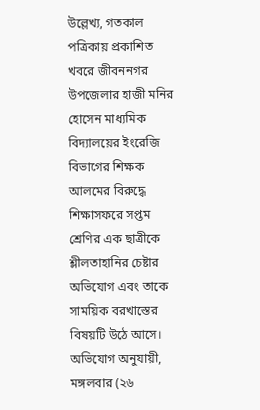উল্লেখ্য, গতকাল পত্রিকায় প্রকাশিত খবরে জীবননগর উপজেলার হাজী মনির হোসেন মাধ্যমিক বিদ্যালয়ের ইংরেজি বিভাগের শিক্ষক আলমের বিরুদ্ধে শিক্ষাসফরে সপ্তম শ্রেণির এক ছাত্রীকে শ্লীলতাহানির চেষ্টার অভিযোগ এবং তাকে সাময়িক বরখাস্তের বিষয়টি উঠে আসে।
অভিযোগ অনুযায়ী, মঙ্গলবার (২৬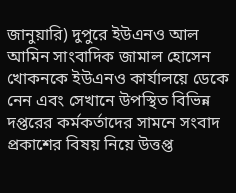জানুয়ারি) দুপুরে ইউএনও আল আমিন সাংবাদিক জামাল হোসেন খোকনকে ইউএনও কার্যালয়ে ডেকে নেন এবং সেখানে উপস্থিত বিভিন্ন দপ্তরের কর্মকর্তাদের সামনে সংবাদ প্রকাশের বিষয় নিয়ে উত্তপ্ত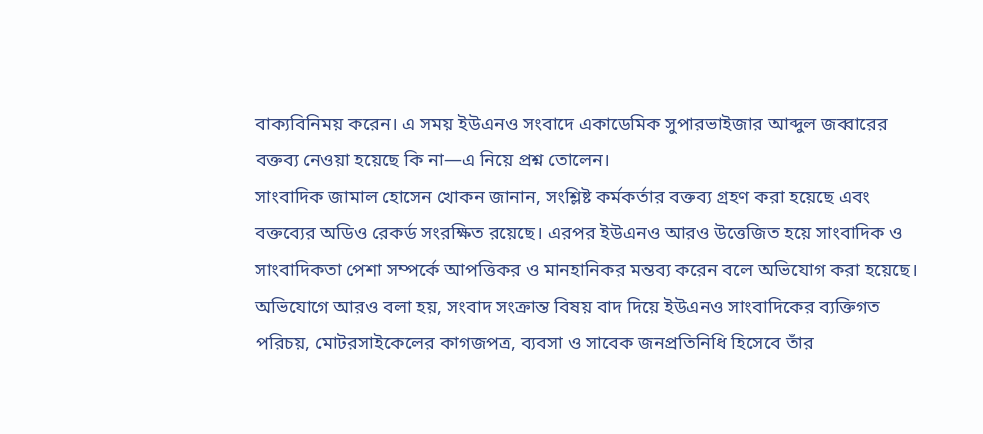বাক্যবিনিময় করেন। এ সময় ইউএনও সংবাদে একাডেমিক সুপারভাইজার আব্দুল জব্বারের বক্তব্য নেওয়া হয়েছে কি না—এ নিয়ে প্রশ্ন তোলেন।
সাংবাদিক জামাল হোসেন খোকন জানান, সংশ্লিষ্ট কর্মকর্তার বক্তব্য গ্রহণ করা হয়েছে এবং বক্তব্যের অডিও রেকর্ড সংরক্ষিত রয়েছে। এরপর ইউএনও আরও উত্তেজিত হয়ে সাংবাদিক ও সাংবাদিকতা পেশা সম্পর্কে আপত্তিকর ও মানহানিকর মন্তব্য করেন বলে অভিযোগ করা হয়েছে।
অভিযোগে আরও বলা হয়, সংবাদ সংক্রান্ত বিষয় বাদ দিয়ে ইউএনও সাংবাদিকের ব্যক্তিগত পরিচয়, মোটরসাইকেলের কাগজপত্র, ব্যবসা ও সাবেক জনপ্রতিনিধি হিসেবে তাঁর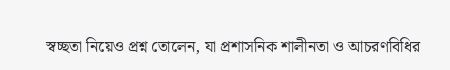স্বচ্ছতা নিয়েও প্রশ্ন তোলেন, যা প্রশাসনিক শালীনতা ও আচরণবিধির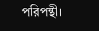পরিপন্থী।